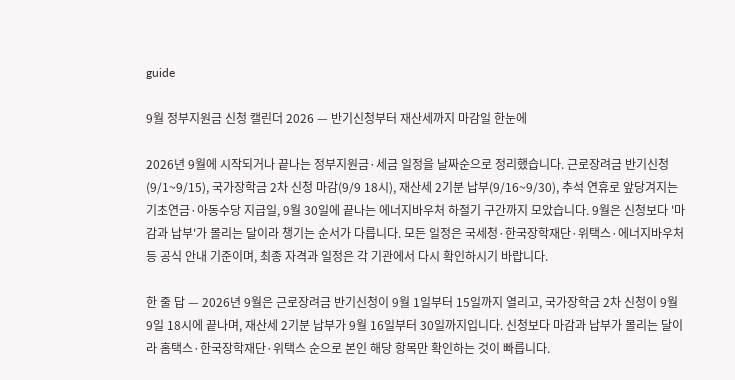guide

9월 정부지원금 신청 캘린더 2026 — 반기신청부터 재산세까지 마감일 한눈에

2026년 9월에 시작되거나 끝나는 정부지원금·세금 일정을 날짜순으로 정리했습니다. 근로장려금 반기신청(9/1~9/15), 국가장학금 2차 신청 마감(9/9 18시), 재산세 2기분 납부(9/16~9/30), 추석 연휴로 앞당겨지는 기초연금·아동수당 지급일, 9월 30일에 끝나는 에너지바우처 하절기 구간까지 모았습니다. 9월은 신청보다 '마감과 납부'가 몰리는 달이라 챙기는 순서가 다릅니다. 모든 일정은 국세청·한국장학재단·위택스·에너지바우처 등 공식 안내 기준이며, 최종 자격과 일정은 각 기관에서 다시 확인하시기 바랍니다.

한 줄 답 — 2026년 9월은 근로장려금 반기신청이 9월 1일부터 15일까지 열리고, 국가장학금 2차 신청이 9월 9일 18시에 끝나며, 재산세 2기분 납부가 9월 16일부터 30일까지입니다. 신청보다 마감과 납부가 몰리는 달이라 홈택스·한국장학재단·위택스 순으로 본인 해당 항목만 확인하는 것이 빠릅니다.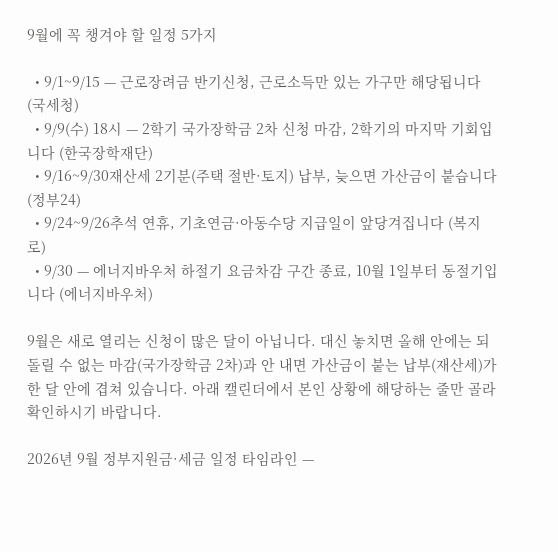9월에 꼭 챙겨야 할 일정 5가지

  • 9/1~9/15 — 근로장려금 반기신청, 근로소득만 있는 가구만 해당됩니다 (국세청)
  • 9/9(수) 18시 — 2학기 국가장학금 2차 신청 마감, 2학기의 마지막 기회입니다 (한국장학재단)
  • 9/16~9/30재산세 2기분(주택 절반·토지) 납부, 늦으면 가산금이 붙습니다 (정부24)
  • 9/24~9/26추석 연휴, 기초연금·아동수당 지급일이 앞당겨집니다 (복지로)
  • 9/30 — 에너지바우처 하절기 요금차감 구간 종료, 10월 1일부터 동절기입니다 (에너지바우처)

9월은 새로 열리는 신청이 많은 달이 아닙니다. 대신 놓치면 올해 안에는 되돌릴 수 없는 마감(국가장학금 2차)과 안 내면 가산금이 붙는 납부(재산세)가 한 달 안에 겹쳐 있습니다. 아래 캘린더에서 본인 상황에 해당하는 줄만 골라 확인하시기 바랍니다.

2026년 9월 정부지원금·세금 일정 타임라인 —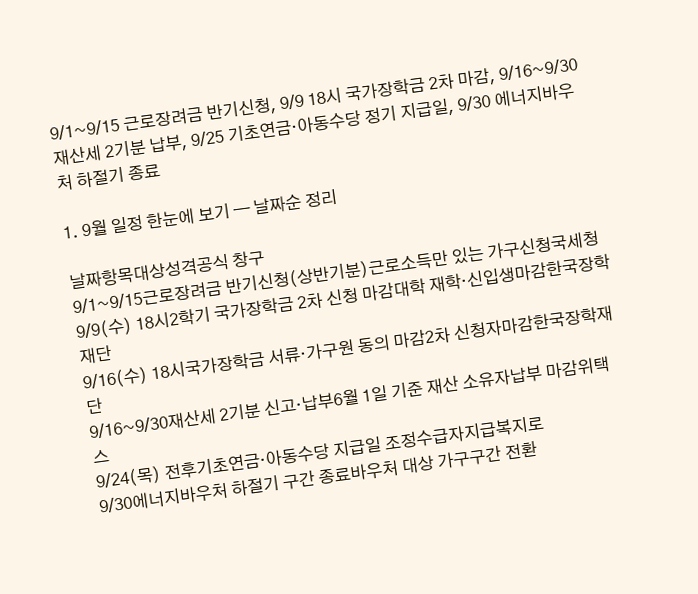9/1~9/15 근로장려금 반기신청, 9/9 18시 국가장학금 2차 마감, 9/16~9/30 재산세 2기분 납부, 9/25 기초연금·아동수당 정기 지급일, 9/30 에너지바우처 하절기 종료

1. 9월 일정 한눈에 보기 — 날짜순 정리

날짜항목대상성격공식 창구
9/1~9/15근로장려금 반기신청(상반기분)근로소득만 있는 가구신청국세청
9/9(수) 18시2학기 국가장학금 2차 신청 마감대학 재학·신입생마감한국장학재단
9/16(수) 18시국가장학금 서류·가구원 동의 마감2차 신청자마감한국장학재단
9/16~9/30재산세 2기분 신고·납부6월 1일 기준 재산 소유자납부 마감위택스
9/24(목) 전후기초연금·아동수당 지급일 조정수급자지급복지로
9/30에너지바우처 하절기 구간 종료바우처 대상 가구구간 전환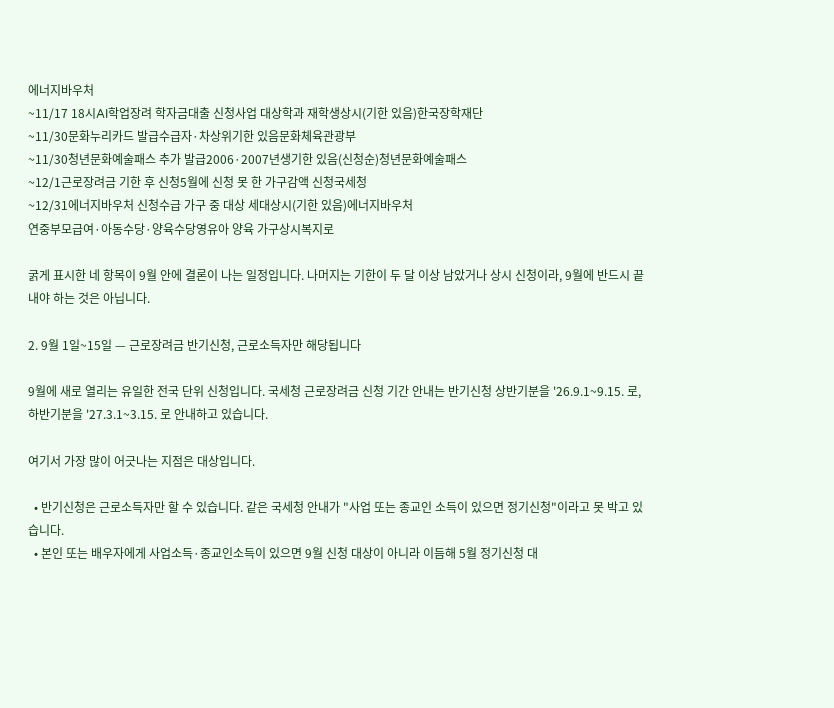에너지바우처
~11/17 18시AI학업장려 학자금대출 신청사업 대상학과 재학생상시(기한 있음)한국장학재단
~11/30문화누리카드 발급수급자·차상위기한 있음문화체육관광부
~11/30청년문화예술패스 추가 발급2006·2007년생기한 있음(신청순)청년문화예술패스
~12/1근로장려금 기한 후 신청5월에 신청 못 한 가구감액 신청국세청
~12/31에너지바우처 신청수급 가구 중 대상 세대상시(기한 있음)에너지바우처
연중부모급여·아동수당·양육수당영유아 양육 가구상시복지로

굵게 표시한 네 항목이 9월 안에 결론이 나는 일정입니다. 나머지는 기한이 두 달 이상 남았거나 상시 신청이라, 9월에 반드시 끝내야 하는 것은 아닙니다.

2. 9월 1일~15일 — 근로장려금 반기신청, 근로소득자만 해당됩니다

9월에 새로 열리는 유일한 전국 단위 신청입니다. 국세청 근로장려금 신청 기간 안내는 반기신청 상반기분을 '26.9.1~9.15. 로, 하반기분을 '27.3.1~3.15. 로 안내하고 있습니다.

여기서 가장 많이 어긋나는 지점은 대상입니다.

  • 반기신청은 근로소득자만 할 수 있습니다. 같은 국세청 안내가 "사업 또는 종교인 소득이 있으면 정기신청"이라고 못 박고 있습니다.
  • 본인 또는 배우자에게 사업소득·종교인소득이 있으면 9월 신청 대상이 아니라 이듬해 5월 정기신청 대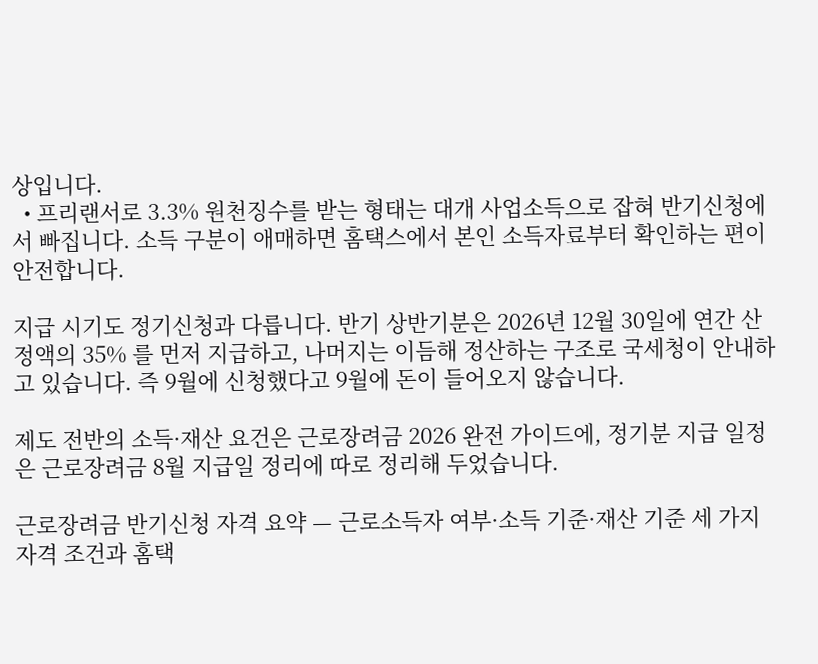상입니다.
  • 프리랜서로 3.3% 원천징수를 받는 형태는 대개 사업소득으로 잡혀 반기신청에서 빠집니다. 소득 구분이 애매하면 홈택스에서 본인 소득자료부터 확인하는 편이 안전합니다.

지급 시기도 정기신청과 다릅니다. 반기 상반기분은 2026년 12월 30일에 연간 산정액의 35% 를 먼저 지급하고, 나머지는 이듬해 정산하는 구조로 국세청이 안내하고 있습니다. 즉 9월에 신청했다고 9월에 돈이 들어오지 않습니다.

제도 전반의 소득·재산 요건은 근로장려금 2026 완전 가이드에, 정기분 지급 일정은 근로장려금 8월 지급일 정리에 따로 정리해 두었습니다.

근로장려금 반기신청 자격 요약 — 근로소득자 여부·소득 기준·재산 기준 세 가지 자격 조건과 홈택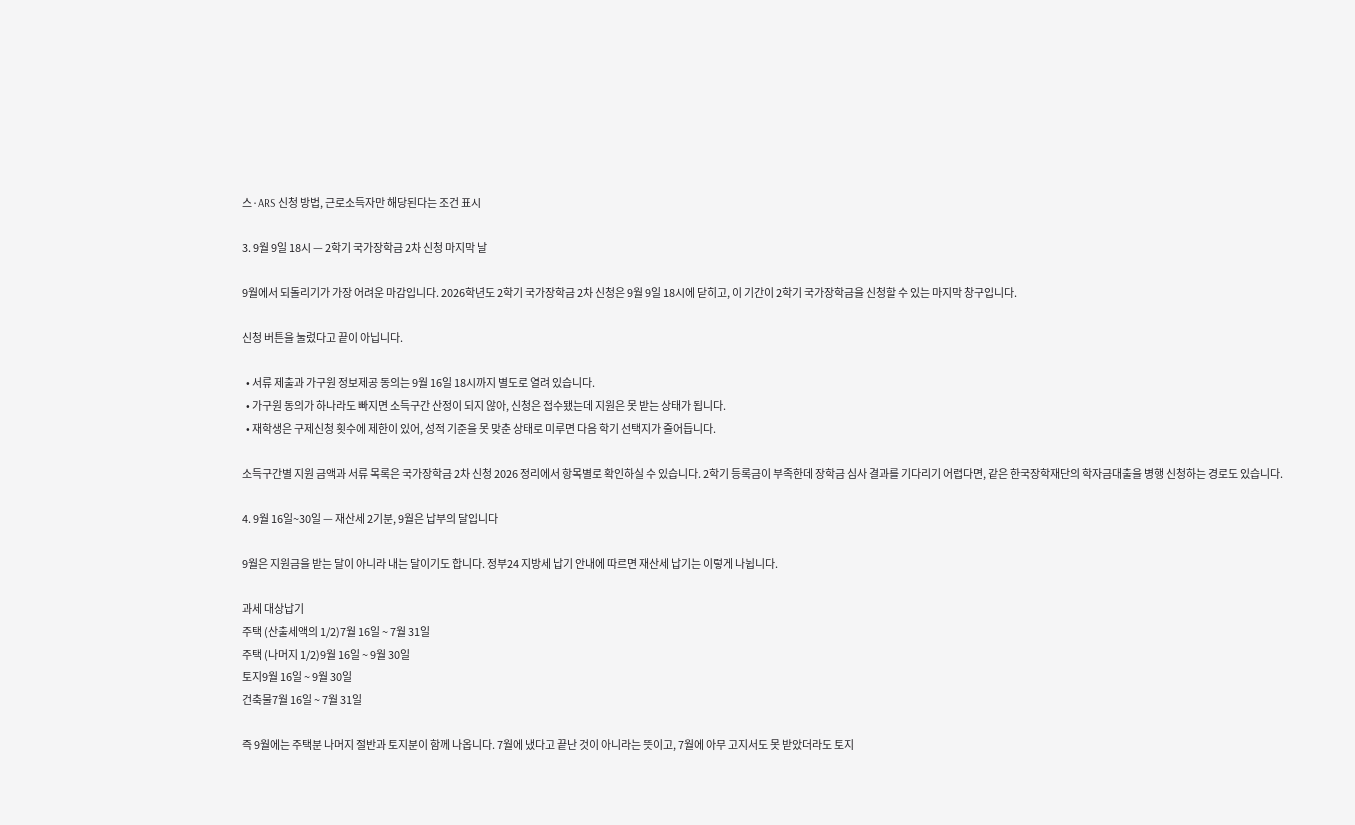스·ARS 신청 방법, 근로소득자만 해당된다는 조건 표시

3. 9월 9일 18시 — 2학기 국가장학금 2차 신청 마지막 날

9월에서 되돌리기가 가장 어려운 마감입니다. 2026학년도 2학기 국가장학금 2차 신청은 9월 9일 18시에 닫히고, 이 기간이 2학기 국가장학금을 신청할 수 있는 마지막 창구입니다.

신청 버튼을 눌렀다고 끝이 아닙니다.

  • 서류 제출과 가구원 정보제공 동의는 9월 16일 18시까지 별도로 열려 있습니다.
  • 가구원 동의가 하나라도 빠지면 소득구간 산정이 되지 않아, 신청은 접수됐는데 지원은 못 받는 상태가 됩니다.
  • 재학생은 구제신청 횟수에 제한이 있어, 성적 기준을 못 맞춘 상태로 미루면 다음 학기 선택지가 줄어듭니다.

소득구간별 지원 금액과 서류 목록은 국가장학금 2차 신청 2026 정리에서 항목별로 확인하실 수 있습니다. 2학기 등록금이 부족한데 장학금 심사 결과를 기다리기 어렵다면, 같은 한국장학재단의 학자금대출을 병행 신청하는 경로도 있습니다.

4. 9월 16일~30일 — 재산세 2기분, 9월은 납부의 달입니다

9월은 지원금을 받는 달이 아니라 내는 달이기도 합니다. 정부24 지방세 납기 안내에 따르면 재산세 납기는 이렇게 나뉩니다.

과세 대상납기
주택 (산출세액의 1/2)7월 16일 ~ 7월 31일
주택 (나머지 1/2)9월 16일 ~ 9월 30일
토지9월 16일 ~ 9월 30일
건축물7월 16일 ~ 7월 31일

즉 9월에는 주택분 나머지 절반과 토지분이 함께 나옵니다. 7월에 냈다고 끝난 것이 아니라는 뜻이고, 7월에 아무 고지서도 못 받았더라도 토지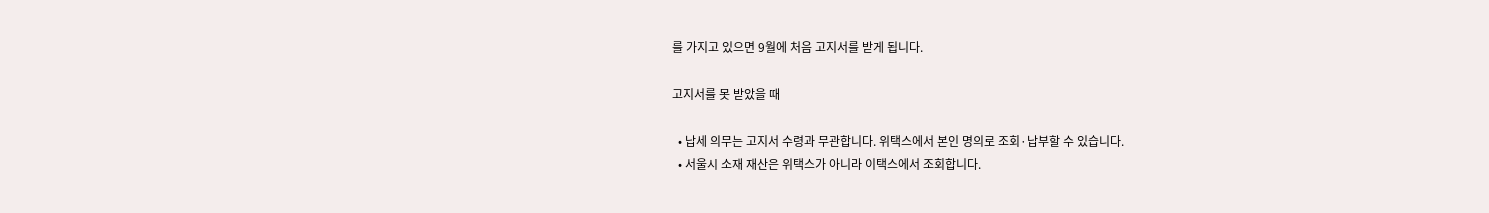를 가지고 있으면 9월에 처음 고지서를 받게 됩니다.

고지서를 못 받았을 때

  • 납세 의무는 고지서 수령과 무관합니다. 위택스에서 본인 명의로 조회·납부할 수 있습니다.
  • 서울시 소재 재산은 위택스가 아니라 이택스에서 조회합니다.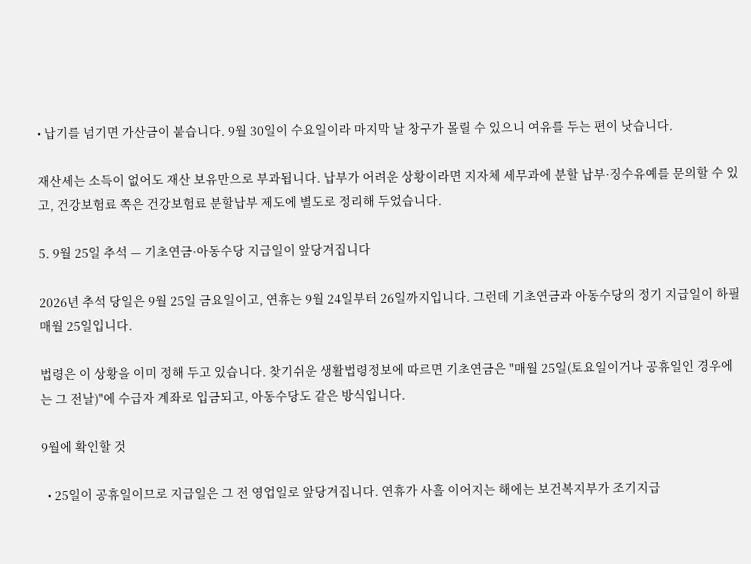• 납기를 넘기면 가산금이 붙습니다. 9월 30일이 수요일이라 마지막 날 창구가 몰릴 수 있으니 여유를 두는 편이 낫습니다.

재산세는 소득이 없어도 재산 보유만으로 부과됩니다. 납부가 어려운 상황이라면 지자체 세무과에 분할 납부·징수유예를 문의할 수 있고, 건강보험료 쪽은 건강보험료 분할납부 제도에 별도로 정리해 두었습니다.

5. 9월 25일 추석 — 기초연금·아동수당 지급일이 앞당겨집니다

2026년 추석 당일은 9월 25일 금요일이고, 연휴는 9월 24일부터 26일까지입니다. 그런데 기초연금과 아동수당의 정기 지급일이 하필 매월 25일입니다.

법령은 이 상황을 이미 정해 두고 있습니다. 찾기쉬운 생활법령정보에 따르면 기초연금은 "매월 25일(토요일이거나 공휴일인 경우에는 그 전날)"에 수급자 계좌로 입금되고, 아동수당도 같은 방식입니다.

9월에 확인할 것

  • 25일이 공휴일이므로 지급일은 그 전 영업일로 앞당겨집니다. 연휴가 사흘 이어지는 해에는 보건복지부가 조기지급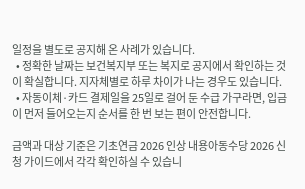일정을 별도로 공지해 온 사례가 있습니다.
  • 정확한 날짜는 보건복지부 또는 복지로 공지에서 확인하는 것이 확실합니다. 지자체별로 하루 차이가 나는 경우도 있습니다.
  • 자동이체·카드 결제일을 25일로 걸어 둔 수급 가구라면, 입금이 먼저 들어오는지 순서를 한 번 보는 편이 안전합니다.

금액과 대상 기준은 기초연금 2026 인상 내용아동수당 2026 신청 가이드에서 각각 확인하실 수 있습니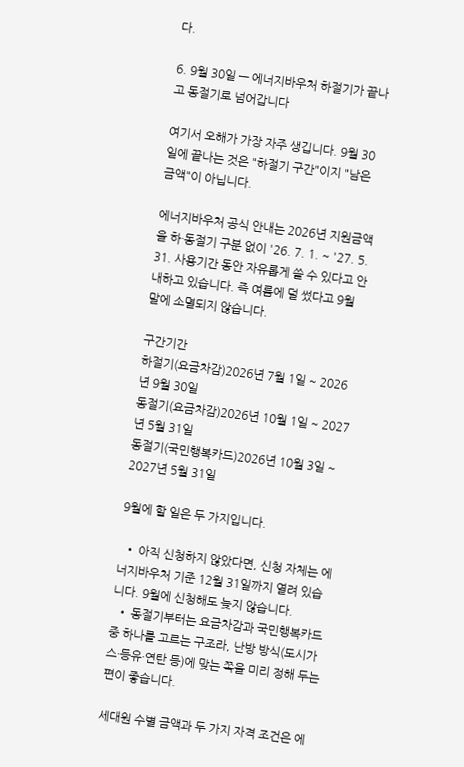다.

6. 9월 30일 — 에너지바우처 하절기가 끝나고 동절기로 넘어갑니다

여기서 오해가 가장 자주 생깁니다. 9월 30일에 끝나는 것은 "하절기 구간"이지 "남은 금액"이 아닙니다.

에너지바우처 공식 안내는 2026년 지원금액을 하·동절기 구분 없이 '26. 7. 1. ~ '27. 5. 31. 사용기간 동안 자유롭게 쓸 수 있다고 안내하고 있습니다. 즉 여름에 덜 썼다고 9월 말에 소멸되지 않습니다.

구간기간
하절기(요금차감)2026년 7월 1일 ~ 2026년 9월 30일
동절기(요금차감)2026년 10월 1일 ~ 2027년 5월 31일
동절기(국민행복카드)2026년 10월 3일 ~ 2027년 5월 31일

9월에 할 일은 두 가지입니다.

  • 아직 신청하지 않았다면, 신청 자체는 에너지바우처 기준 12월 31일까지 열려 있습니다. 9월에 신청해도 늦지 않습니다.
  • 동절기부터는 요금차감과 국민행복카드 중 하나를 고르는 구조라, 난방 방식(도시가스·등유·연탄 등)에 맞는 쪽을 미리 정해 두는 편이 좋습니다.

세대원 수별 금액과 두 가지 자격 조건은 에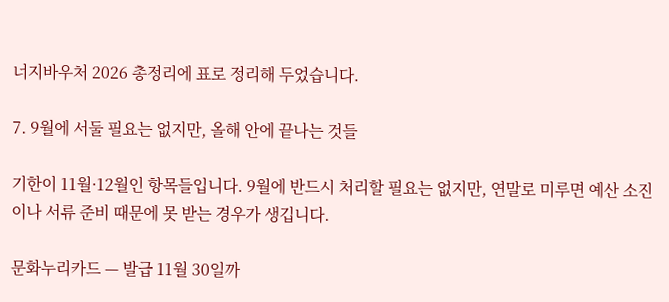너지바우처 2026 총정리에 표로 정리해 두었습니다.

7. 9월에 서둘 필요는 없지만, 올해 안에 끝나는 것들

기한이 11월·12월인 항목들입니다. 9월에 반드시 처리할 필요는 없지만, 연말로 미루면 예산 소진이나 서류 준비 때문에 못 받는 경우가 생깁니다.

문화누리카드 — 발급 11월 30일까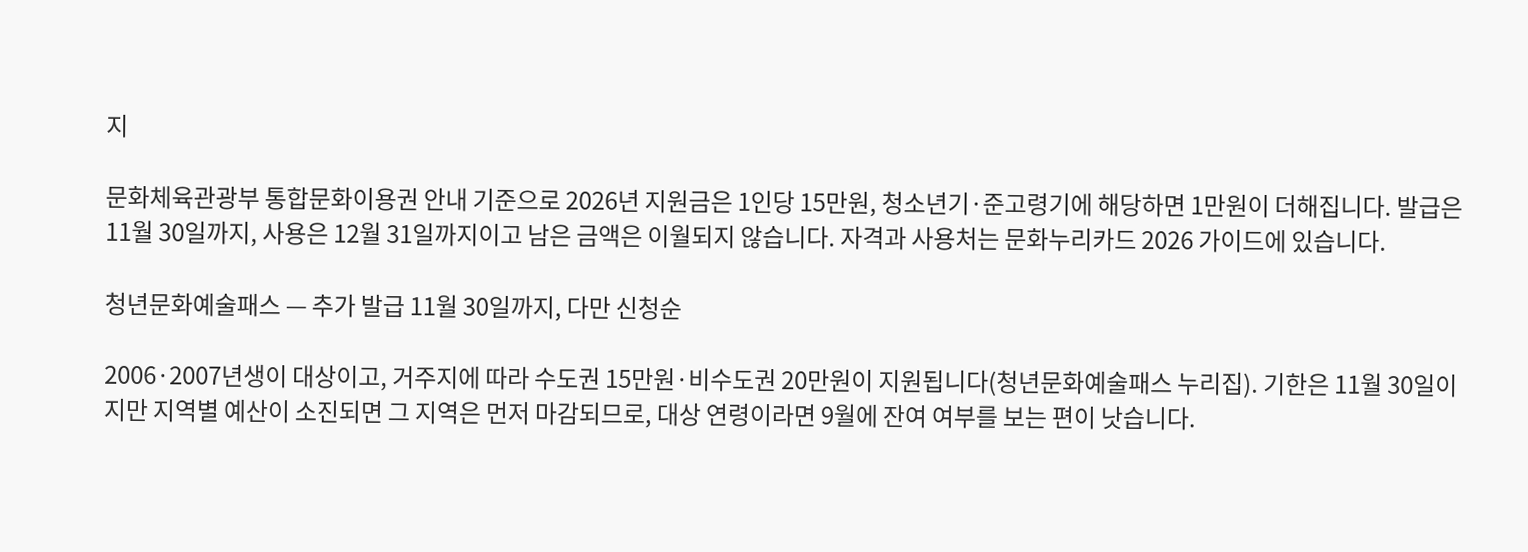지

문화체육관광부 통합문화이용권 안내 기준으로 2026년 지원금은 1인당 15만원, 청소년기·준고령기에 해당하면 1만원이 더해집니다. 발급은 11월 30일까지, 사용은 12월 31일까지이고 남은 금액은 이월되지 않습니다. 자격과 사용처는 문화누리카드 2026 가이드에 있습니다.

청년문화예술패스 — 추가 발급 11월 30일까지, 다만 신청순

2006·2007년생이 대상이고, 거주지에 따라 수도권 15만원·비수도권 20만원이 지원됩니다(청년문화예술패스 누리집). 기한은 11월 30일이지만 지역별 예산이 소진되면 그 지역은 먼저 마감되므로, 대상 연령이라면 9월에 잔여 여부를 보는 편이 낫습니다.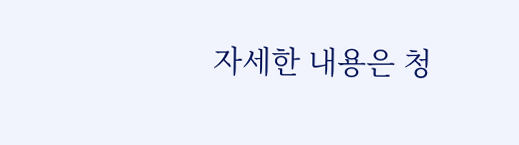자세한 내용은 청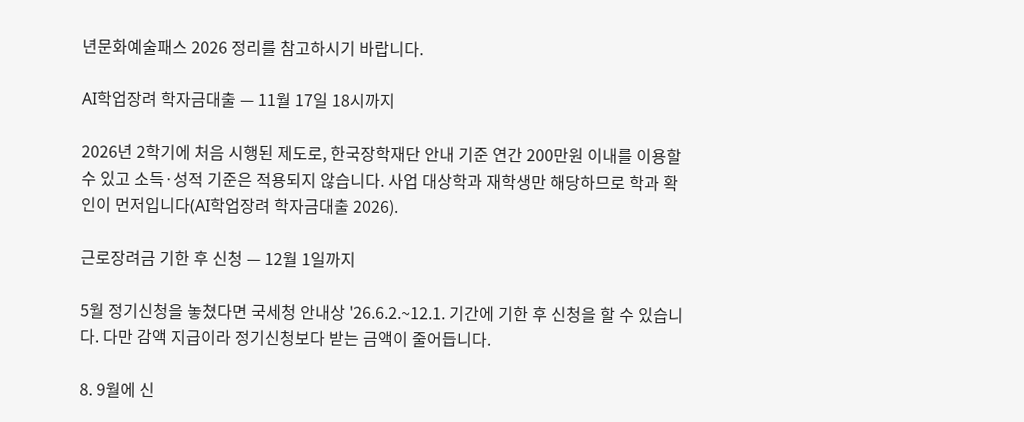년문화예술패스 2026 정리를 참고하시기 바랍니다.

AI학업장려 학자금대출 — 11월 17일 18시까지

2026년 2학기에 처음 시행된 제도로, 한국장학재단 안내 기준 연간 200만원 이내를 이용할 수 있고 소득·성적 기준은 적용되지 않습니다. 사업 대상학과 재학생만 해당하므로 학과 확인이 먼저입니다(AI학업장려 학자금대출 2026).

근로장려금 기한 후 신청 — 12월 1일까지

5월 정기신청을 놓쳤다면 국세청 안내상 '26.6.2.~12.1. 기간에 기한 후 신청을 할 수 있습니다. 다만 감액 지급이라 정기신청보다 받는 금액이 줄어듭니다.

8. 9월에 신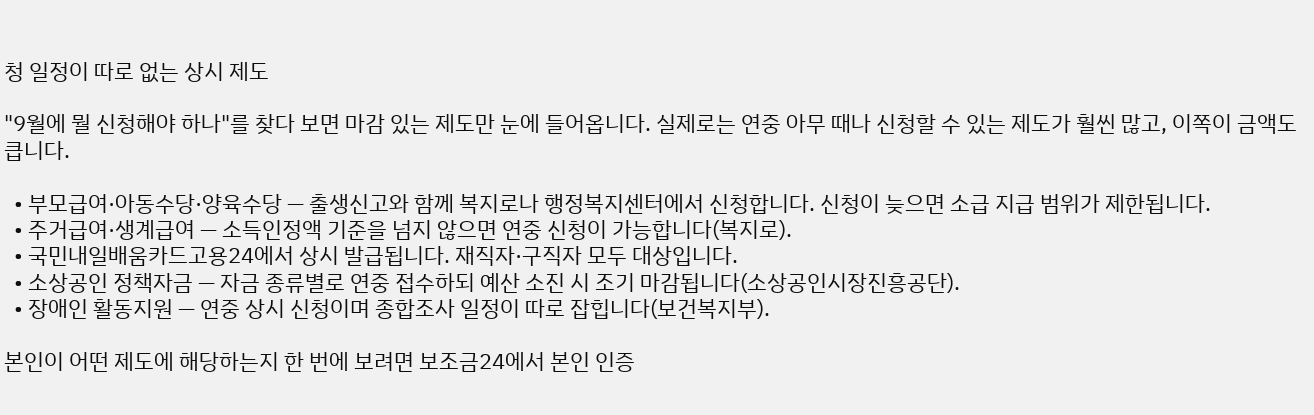청 일정이 따로 없는 상시 제도

"9월에 뭘 신청해야 하나"를 찾다 보면 마감 있는 제도만 눈에 들어옵니다. 실제로는 연중 아무 때나 신청할 수 있는 제도가 훨씬 많고, 이쪽이 금액도 큽니다.

  • 부모급여·아동수당·양육수당 — 출생신고와 함께 복지로나 행정복지센터에서 신청합니다. 신청이 늦으면 소급 지급 범위가 제한됩니다.
  • 주거급여·생계급여 — 소득인정액 기준을 넘지 않으면 연중 신청이 가능합니다(복지로).
  • 국민내일배움카드고용24에서 상시 발급됩니다. 재직자·구직자 모두 대상입니다.
  • 소상공인 정책자금 — 자금 종류별로 연중 접수하되 예산 소진 시 조기 마감됩니다(소상공인시장진흥공단).
  • 장애인 활동지원 — 연중 상시 신청이며 종합조사 일정이 따로 잡힙니다(보건복지부).

본인이 어떤 제도에 해당하는지 한 번에 보려면 보조금24에서 본인 인증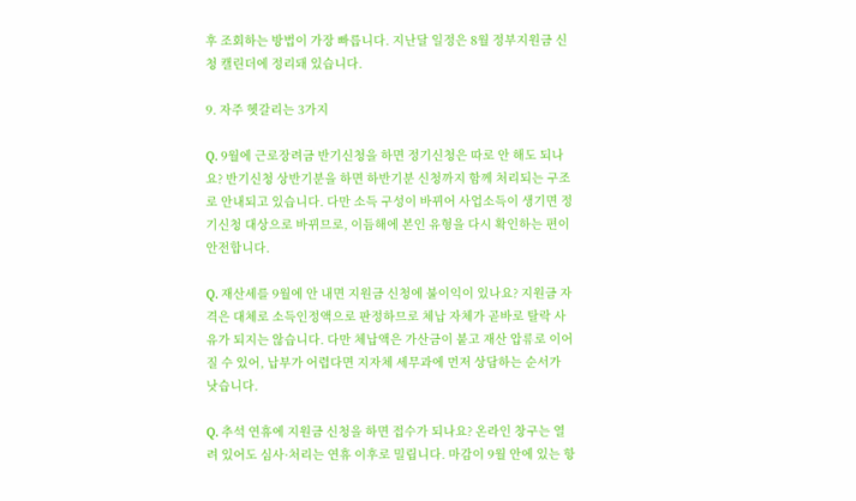후 조회하는 방법이 가장 빠릅니다. 지난달 일정은 8월 정부지원금 신청 캘린더에 정리돼 있습니다.

9. 자주 헷갈리는 3가지

Q. 9월에 근로장려금 반기신청을 하면 정기신청은 따로 안 해도 되나요? 반기신청 상반기분을 하면 하반기분 신청까지 함께 처리되는 구조로 안내되고 있습니다. 다만 소득 구성이 바뀌어 사업소득이 생기면 정기신청 대상으로 바뀌므로, 이듬해에 본인 유형을 다시 확인하는 편이 안전합니다.

Q. 재산세를 9월에 안 내면 지원금 신청에 불이익이 있나요? 지원금 자격은 대체로 소득인정액으로 판정하므로 체납 자체가 곧바로 탈락 사유가 되지는 않습니다. 다만 체납액은 가산금이 붙고 재산 압류로 이어질 수 있어, 납부가 어렵다면 지자체 세무과에 먼저 상담하는 순서가 낫습니다.

Q. 추석 연휴에 지원금 신청을 하면 접수가 되나요? 온라인 창구는 열려 있어도 심사·처리는 연휴 이후로 밀립니다. 마감이 9월 안에 있는 항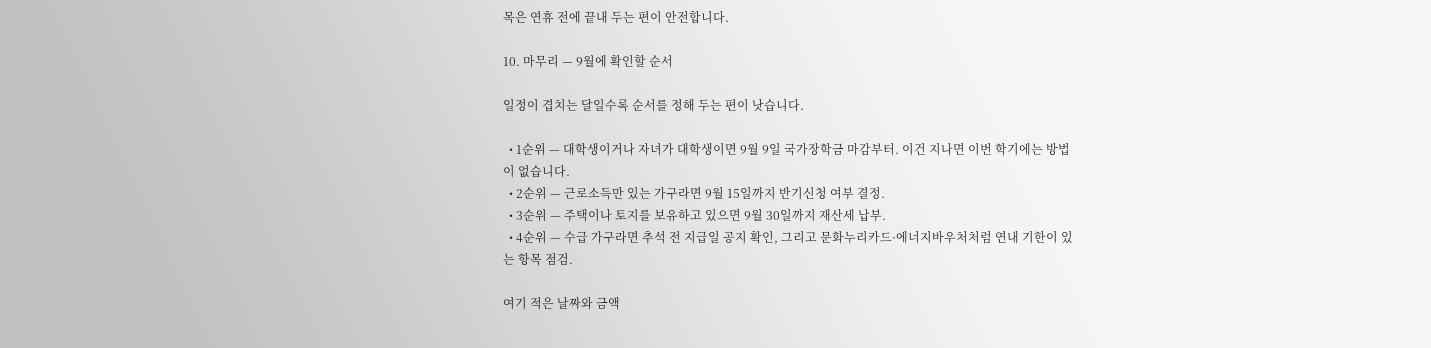목은 연휴 전에 끝내 두는 편이 안전합니다.

10. 마무리 — 9월에 확인할 순서

일정이 겹치는 달일수록 순서를 정해 두는 편이 낫습니다.

  • 1순위 — 대학생이거나 자녀가 대학생이면 9월 9일 국가장학금 마감부터. 이건 지나면 이번 학기에는 방법이 없습니다.
  • 2순위 — 근로소득만 있는 가구라면 9월 15일까지 반기신청 여부 결정.
  • 3순위 — 주택이나 토지를 보유하고 있으면 9월 30일까지 재산세 납부.
  • 4순위 — 수급 가구라면 추석 전 지급일 공지 확인, 그리고 문화누리카드·에너지바우처처럼 연내 기한이 있는 항목 점검.

여기 적은 날짜와 금액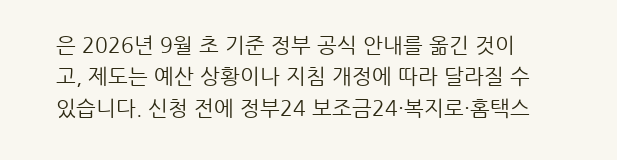은 2026년 9월 초 기준 정부 공식 안내를 옮긴 것이고, 제도는 예산 상황이나 지침 개정에 따라 달라질 수 있습니다. 신청 전에 정부24 보조금24·복지로·홈택스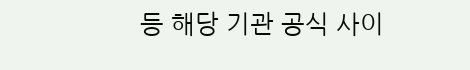등 해당 기관 공식 사이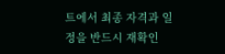트에서 최종 자격과 일정을 반드시 재확인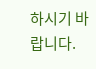하시기 바랍니다.